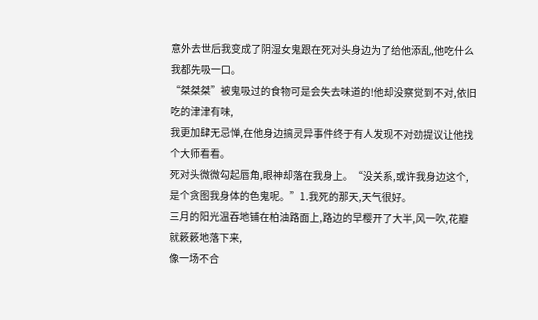意外去世后我变成了阴湿女鬼跟在死对头身边为了给他添乱,他吃什么我都先吸一口。
“桀桀桀”被鬼吸过的食物可是会失去味道的!他却没察觉到不对,依旧吃的津津有味,
我更加肆无忌惮,在他身边搞灵异事件终于有人发现不对劲提议让他找个大师看看。
死对头微微勾起唇角,眼神却落在我身上。“没关系,或许我身边这个,
是个贪图我身体的色鬼呢。”1.我死的那天,天气很好。
三月的阳光温吞地铺在柏油路面上,路边的早樱开了大半,风一吹,花瓣就簌簌地落下来,
像一场不合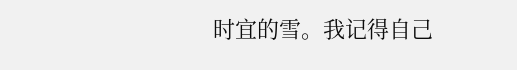时宜的雪。我记得自己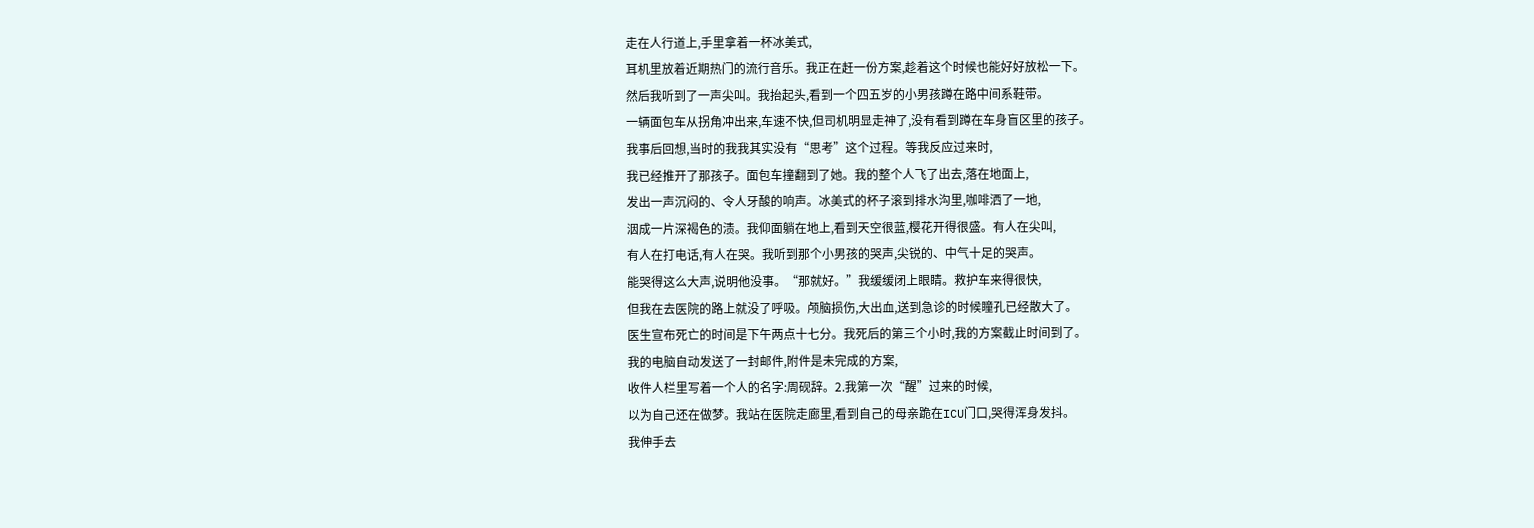走在人行道上,手里拿着一杯冰美式,
耳机里放着近期热门的流行音乐。我正在赶一份方案,趁着这个时候也能好好放松一下。
然后我听到了一声尖叫。我抬起头,看到一个四五岁的小男孩蹲在路中间系鞋带。
一辆面包车从拐角冲出来,车速不快,但司机明显走神了,没有看到蹲在车身盲区里的孩子。
我事后回想,当时的我我其实没有“思考”这个过程。等我反应过来时,
我已经推开了那孩子。面包车撞翻到了她。我的整个人飞了出去,落在地面上,
发出一声沉闷的、令人牙酸的响声。冰美式的杯子滚到排水沟里,咖啡洒了一地,
洇成一片深褐色的渍。我仰面躺在地上,看到天空很蓝,樱花开得很盛。有人在尖叫,
有人在打电话,有人在哭。我听到那个小男孩的哭声,尖锐的、中气十足的哭声。
能哭得这么大声,说明他没事。“那就好。”我缓缓闭上眼睛。救护车来得很快,
但我在去医院的路上就没了呼吸。颅脑损伤,大出血,送到急诊的时候瞳孔已经散大了。
医生宣布死亡的时间是下午两点十七分。我死后的第三个小时,我的方案截止时间到了。
我的电脑自动发送了一封邮件,附件是未完成的方案,
收件人栏里写着一个人的名字:周砚辞。2.我第一次“醒”过来的时候,
以为自己还在做梦。我站在医院走廊里,看到自己的母亲跪在ICU门口,哭得浑身发抖。
我伸手去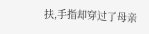扶,手指却穿过了母亲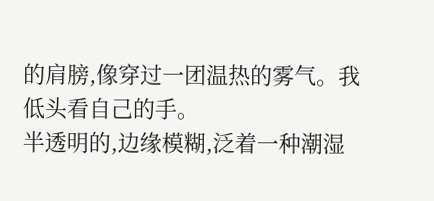的肩膀,像穿过一团温热的雾气。我低头看自己的手。
半透明的,边缘模糊,泛着一种潮湿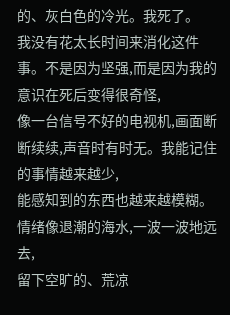的、灰白色的冷光。我死了。
我没有花太长时间来消化这件事。不是因为坚强,而是因为我的意识在死后变得很奇怪,
像一台信号不好的电视机,画面断断续续,声音时有时无。我能记住的事情越来越少,
能感知到的东西也越来越模糊。情绪像退潮的海水,一波一波地远去,
留下空旷的、荒凉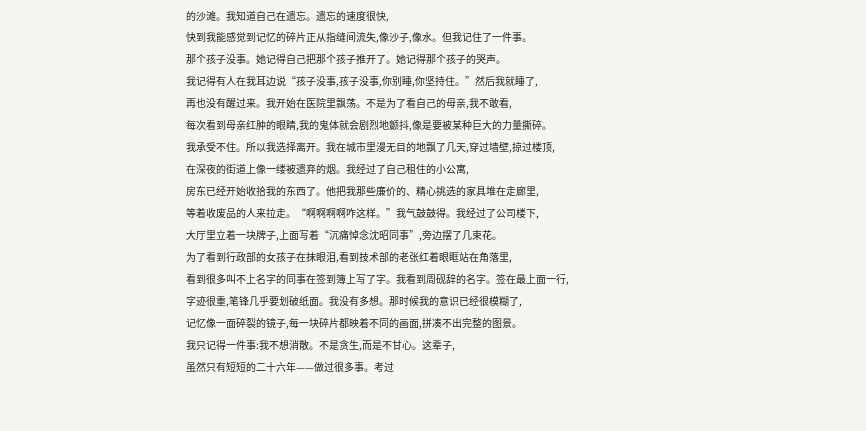的沙滩。我知道自己在遗忘。遗忘的速度很快,
快到我能感觉到记忆的碎片正从指缝间流失,像沙子,像水。但我记住了一件事。
那个孩子没事。她记得自己把那个孩子推开了。她记得那个孩子的哭声。
我记得有人在我耳边说“孩子没事,孩子没事,你别睡,你坚持住。”然后我就睡了,
再也没有醒过来。我开始在医院里飘荡。不是为了看自己的母亲,我不敢看,
每次看到母亲红肿的眼睛,我的鬼体就会剧烈地颤抖,像是要被某种巨大的力量撕碎。
我承受不住。所以我选择离开。我在城市里漫无目的地飘了几天,穿过墙壁,掠过楼顶,
在深夜的街道上像一缕被遗弃的烟。我经过了自己租住的小公寓,
房东已经开始收拾我的东西了。他把我那些廉价的、精心挑选的家具堆在走廊里,
等着收废品的人来拉走。“啊啊啊啊咋这样。”我气鼓鼓得。我经过了公司楼下,
大厅里立着一块牌子,上面写着“沉痛悼念沈昭同事”,旁边摆了几束花。
为了看到行政部的女孩子在抹眼泪,看到技术部的老张红着眼眶站在角落里,
看到很多叫不上名字的同事在签到簿上写了字。我看到周砚辞的名字。签在最上面一行,
字迹很重,笔锋几乎要划破纸面。我没有多想。那时候我的意识已经很模糊了,
记忆像一面碎裂的镜子,每一块碎片都映着不同的画面,拼凑不出完整的图景。
我只记得一件事:我不想消散。不是贪生,而是不甘心。这辈子,
虽然只有短短的二十六年——做过很多事。考过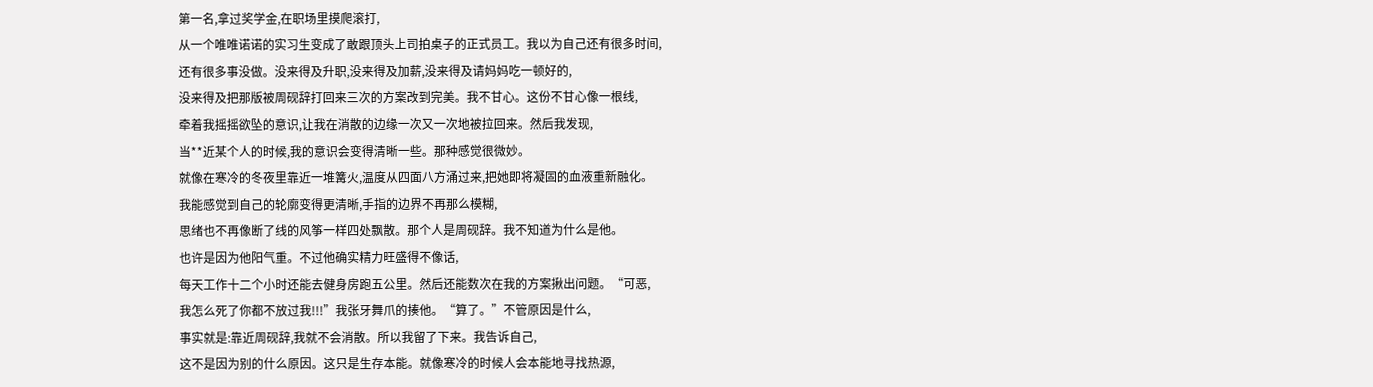第一名,拿过奖学金,在职场里摸爬滚打,
从一个唯唯诺诺的实习生变成了敢跟顶头上司拍桌子的正式员工。我以为自己还有很多时间,
还有很多事没做。没来得及升职,没来得及加薪,没来得及请妈妈吃一顿好的,
没来得及把那版被周砚辞打回来三次的方案改到完美。我不甘心。这份不甘心像一根线,
牵着我摇摇欲坠的意识,让我在消散的边缘一次又一次地被拉回来。然后我发现,
当**近某个人的时候,我的意识会变得清晰一些。那种感觉很微妙。
就像在寒冷的冬夜里靠近一堆篝火,温度从四面八方涌过来,把她即将凝固的血液重新融化。
我能感觉到自己的轮廓变得更清晰,手指的边界不再那么模糊,
思绪也不再像断了线的风筝一样四处飘散。那个人是周砚辞。我不知道为什么是他。
也许是因为他阳气重。不过他确实精力旺盛得不像话,
每天工作十二个小时还能去健身房跑五公里。然后还能数次在我的方案揪出问题。“可恶,
我怎么死了你都不放过我!!!”我张牙舞爪的揍他。“算了。”不管原因是什么,
事实就是:靠近周砚辞,我就不会消散。所以我留了下来。我告诉自己,
这不是因为别的什么原因。这只是生存本能。就像寒冷的时候人会本能地寻找热源,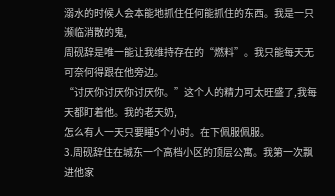溺水的时候人会本能地抓住任何能抓住的东西。我是一只濒临消散的鬼,
周砚辞是唯一能让我维持存在的“燃料”。我只能每天无可奈何得跟在他旁边。
“讨厌你讨厌你讨厌你。”这个人的精力可太旺盛了,我每天都盯着他。我的老天奶,
怎么有人一天只要睡5个小时。在下佩服佩服。
3.周砚辞住在城东一个高档小区的顶层公寓。我第一次飘进他家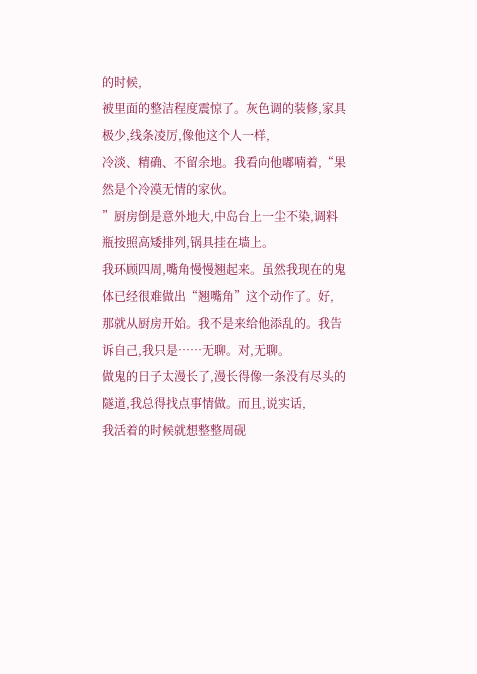的时候,
被里面的整洁程度震惊了。灰色调的装修,家具极少,线条凌厉,像他这个人一样,
冷淡、精确、不留余地。我看向他嘟喃着,“果然是个冷漠无情的家伙。
”厨房倒是意外地大,中岛台上一尘不染,调料瓶按照高矮排列,锅具挂在墙上。
我环顾四周,嘴角慢慢翘起来。虽然我现在的鬼体已经很难做出“翘嘴角”这个动作了。好,
那就从厨房开始。我不是来给他添乱的。我告诉自己,我只是……无聊。对,无聊。
做鬼的日子太漫长了,漫长得像一条没有尽头的隧道,我总得找点事情做。而且,说实话,
我活着的时候就想整整周砚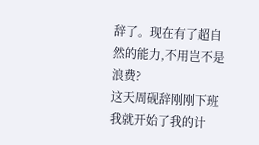辞了。现在有了超自然的能力,不用岂不是浪费?
这天周砚辞刚刚下班我就开始了我的计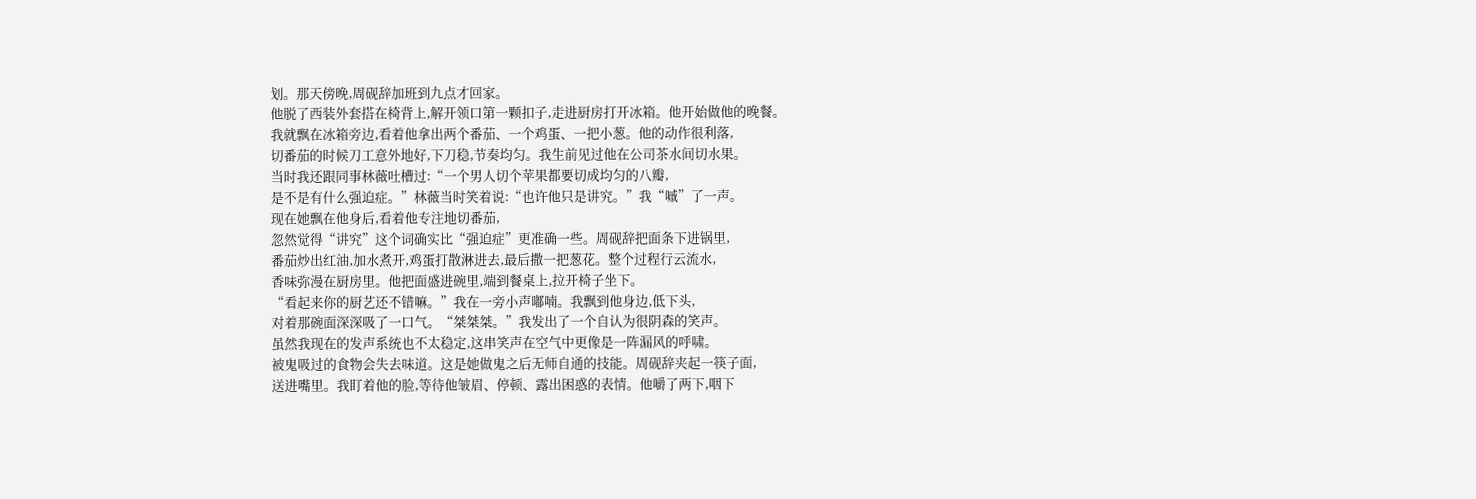划。那天傍晚,周砚辞加班到九点才回家。
他脱了西装外套搭在椅背上,解开领口第一颗扣子,走进厨房打开冰箱。他开始做他的晚餐。
我就飘在冰箱旁边,看着他拿出两个番茄、一个鸡蛋、一把小葱。他的动作很利落,
切番茄的时候刀工意外地好,下刀稳,节奏均匀。我生前见过他在公司茶水间切水果。
当时我还跟同事林薇吐槽过:“一个男人切个苹果都要切成均匀的八瓣,
是不是有什么强迫症。”林薇当时笑着说:“也许他只是讲究。”我“嘁”了一声。
现在她飘在他身后,看着他专注地切番茄,
忽然觉得“讲究”这个词确实比“强迫症”更准确一些。周砚辞把面条下进锅里,
番茄炒出红油,加水煮开,鸡蛋打散淋进去,最后撒一把葱花。整个过程行云流水,
香味弥漫在厨房里。他把面盛进碗里,端到餐桌上,拉开椅子坐下。
“看起来你的厨艺还不错嘛。”我在一旁小声嘟喃。我飘到他身边,低下头,
对着那碗面深深吸了一口气。“桀桀桀。”我发出了一个自认为很阴森的笑声。
虽然我现在的发声系统也不太稳定,这串笑声在空气中更像是一阵漏风的呼啸。
被鬼吸过的食物会失去味道。这是她做鬼之后无师自通的技能。周砚辞夹起一筷子面,
送进嘴里。我盯着他的脸,等待他皱眉、停顿、露出困惑的表情。他嚼了两下,咽下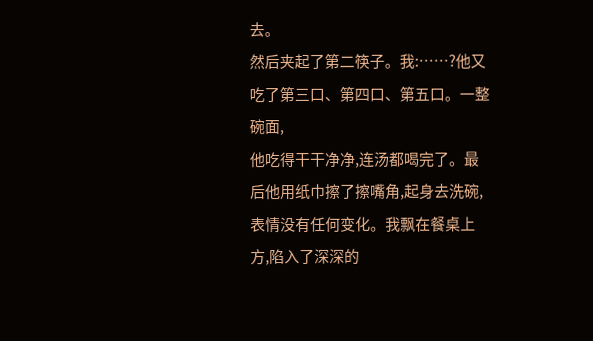去。
然后夹起了第二筷子。我:……?他又吃了第三口、第四口、第五口。一整碗面,
他吃得干干净净,连汤都喝完了。最后他用纸巾擦了擦嘴角,起身去洗碗,
表情没有任何变化。我飘在餐桌上方,陷入了深深的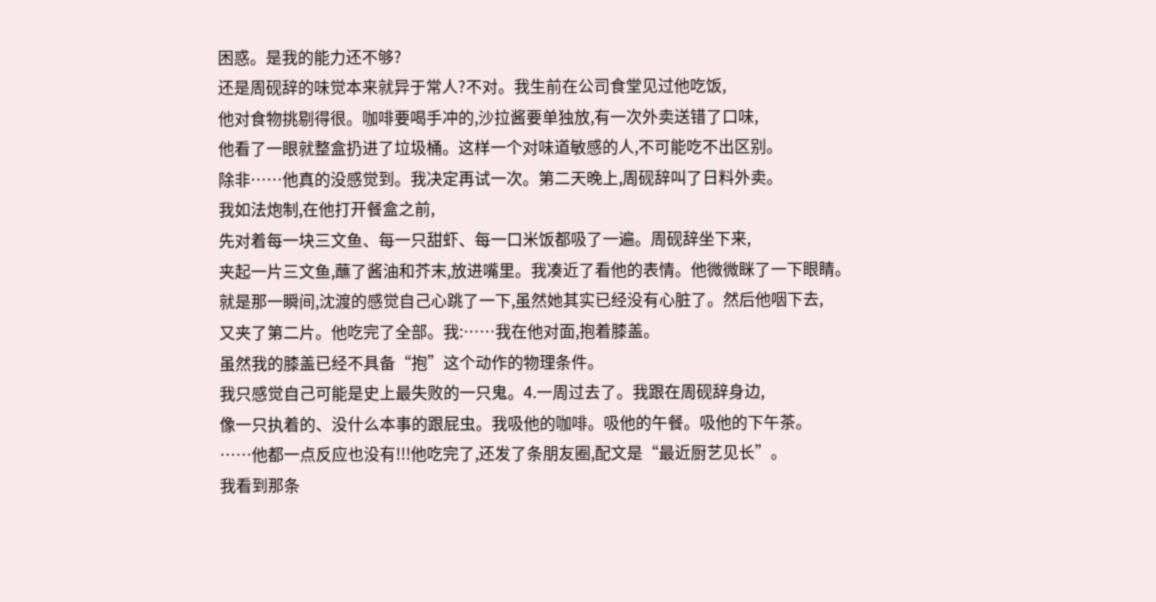困惑。是我的能力还不够?
还是周砚辞的味觉本来就异于常人?不对。我生前在公司食堂见过他吃饭,
他对食物挑剔得很。咖啡要喝手冲的,沙拉酱要单独放,有一次外卖送错了口味,
他看了一眼就整盒扔进了垃圾桶。这样一个对味道敏感的人,不可能吃不出区别。
除非……他真的没感觉到。我决定再试一次。第二天晚上,周砚辞叫了日料外卖。
我如法炮制,在他打开餐盒之前,
先对着每一块三文鱼、每一只甜虾、每一口米饭都吸了一遍。周砚辞坐下来,
夹起一片三文鱼,蘸了酱油和芥末,放进嘴里。我凑近了看他的表情。他微微眯了一下眼睛。
就是那一瞬间,沈渡的感觉自己心跳了一下,虽然她其实已经没有心脏了。然后他咽下去,
又夹了第二片。他吃完了全部。我:……我在他对面,抱着膝盖。
虽然我的膝盖已经不具备“抱”这个动作的物理条件。
我只感觉自己可能是史上最失败的一只鬼。4.一周过去了。我跟在周砚辞身边,
像一只执着的、没什么本事的跟屁虫。我吸他的咖啡。吸他的午餐。吸他的下午茶。
……他都一点反应也没有!!!他吃完了,还发了条朋友圈,配文是“最近厨艺见长”。
我看到那条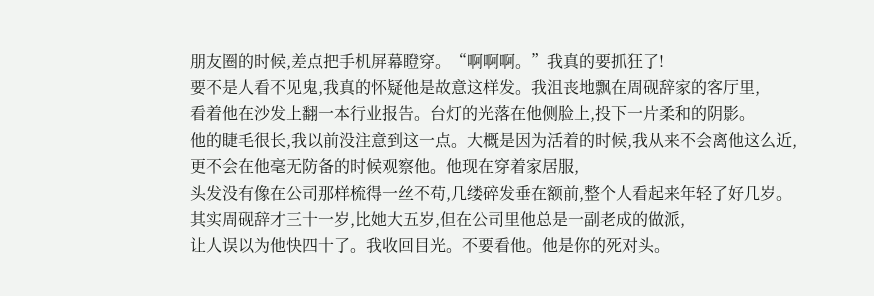朋友圈的时候,差点把手机屏幕瞪穿。“啊啊啊。”我真的要抓狂了!
要不是人看不见鬼,我真的怀疑他是故意这样发。我沮丧地飘在周砚辞家的客厅里,
看着他在沙发上翻一本行业报告。台灯的光落在他侧脸上,投下一片柔和的阴影。
他的睫毛很长,我以前没注意到这一点。大概是因为活着的时候,我从来不会离他这么近,
更不会在他毫无防备的时候观察他。他现在穿着家居服,
头发没有像在公司那样梳得一丝不苟,几缕碎发垂在额前,整个人看起来年轻了好几岁。
其实周砚辞才三十一岁,比她大五岁,但在公司里他总是一副老成的做派,
让人误以为他快四十了。我收回目光。不要看他。他是你的死对头。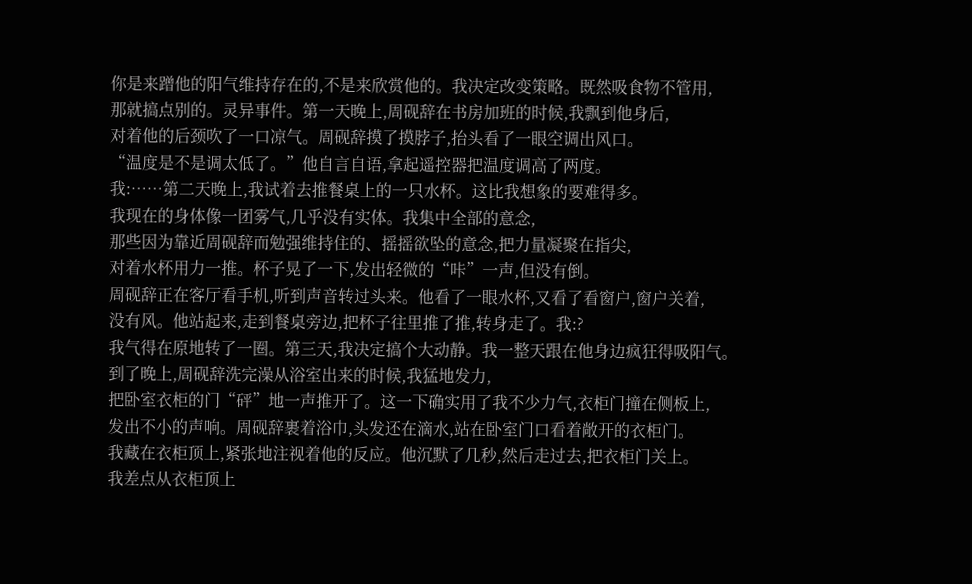你是来蹭他的阳气维持存在的,不是来欣赏他的。我决定改变策略。既然吸食物不管用,
那就搞点别的。灵异事件。第一天晚上,周砚辞在书房加班的时候,我飘到他身后,
对着他的后颈吹了一口凉气。周砚辞摸了摸脖子,抬头看了一眼空调出风口。
“温度是不是调太低了。”他自言自语,拿起遥控器把温度调高了两度。
我:……第二天晚上,我试着去推餐桌上的一只水杯。这比我想象的要难得多。
我现在的身体像一团雾气,几乎没有实体。我集中全部的意念,
那些因为靠近周砚辞而勉强维持住的、摇摇欲坠的意念,把力量凝聚在指尖,
对着水杯用力一推。杯子晃了一下,发出轻微的“咔”一声,但没有倒。
周砚辞正在客厅看手机,听到声音转过头来。他看了一眼水杯,又看了看窗户,窗户关着,
没有风。他站起来,走到餐桌旁边,把杯子往里推了推,转身走了。我:?
我气得在原地转了一圈。第三天,我决定搞个大动静。我一整天跟在他身边疯狂得吸阳气。
到了晚上,周砚辞洗完澡从浴室出来的时候,我猛地发力,
把卧室衣柜的门“砰”地一声推开了。这一下确实用了我不少力气,衣柜门撞在侧板上,
发出不小的声响。周砚辞裹着浴巾,头发还在滴水,站在卧室门口看着敞开的衣柜门。
我藏在衣柜顶上,紧张地注视着他的反应。他沉默了几秒,然后走过去,把衣柜门关上。
我差点从衣柜顶上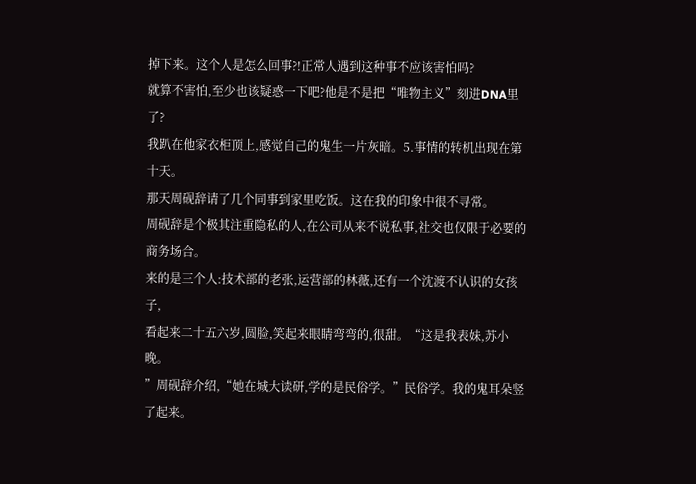掉下来。这个人是怎么回事?!正常人遇到这种事不应该害怕吗?
就算不害怕,至少也该疑惑一下吧?他是不是把“唯物主义”刻进DNA里了?
我趴在他家衣柜顶上,感觉自己的鬼生一片灰暗。5.事情的转机出现在第十天。
那天周砚辞请了几个同事到家里吃饭。这在我的印象中很不寻常。
周砚辞是个极其注重隐私的人,在公司从来不说私事,社交也仅限于必要的商务场合。
来的是三个人:技术部的老张,运营部的林薇,还有一个沈渡不认识的女孩子,
看起来二十五六岁,圆脸,笑起来眼睛弯弯的,很甜。“这是我表妹,苏小晚。
”周砚辞介绍,“她在城大读研,学的是民俗学。”民俗学。我的鬼耳朵竖了起来。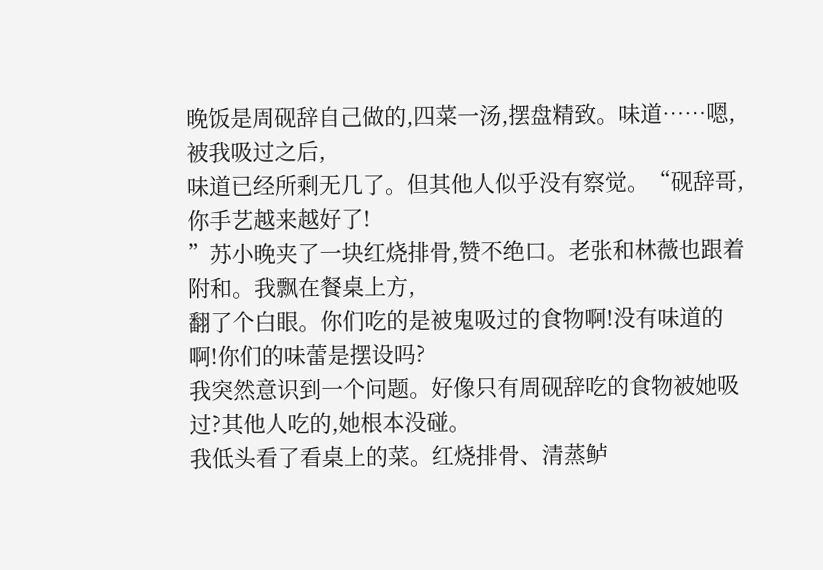晚饭是周砚辞自己做的,四菜一汤,摆盘精致。味道……嗯,被我吸过之后,
味道已经所剩无几了。但其他人似乎没有察觉。“砚辞哥,你手艺越来越好了!
”苏小晚夹了一块红烧排骨,赞不绝口。老张和林薇也跟着附和。我飘在餐桌上方,
翻了个白眼。你们吃的是被鬼吸过的食物啊!没有味道的啊!你们的味蕾是摆设吗?
我突然意识到一个问题。好像只有周砚辞吃的食物被她吸过?其他人吃的,她根本没碰。
我低头看了看桌上的菜。红烧排骨、清蒸鲈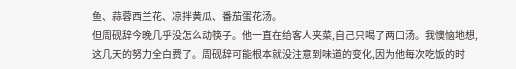鱼、蒜蓉西兰花、凉拌黄瓜、番茄蛋花汤。
但周砚辞今晚几乎没怎么动筷子。他一直在给客人夹菜,自己只喝了两口汤。我懊恼地想,
这几天的努力全白费了。周砚辞可能根本就没注意到味道的变化,因为他每次吃饭的时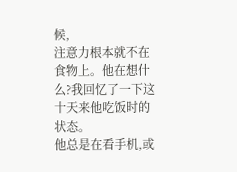候,
注意力根本就不在食物上。他在想什么?我回忆了一下这十天来他吃饭时的状态。
他总是在看手机,或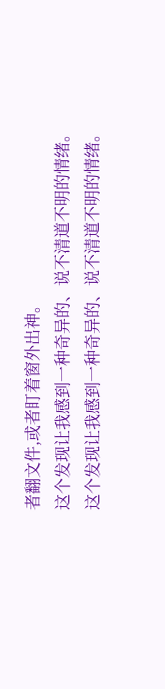者翻文件,或者盯着窗外出神。
这个发现让我感到一种奇异的、说不清道不明的情绪。
这个发现让我感到一种奇异的、说不清道不明的情绪。